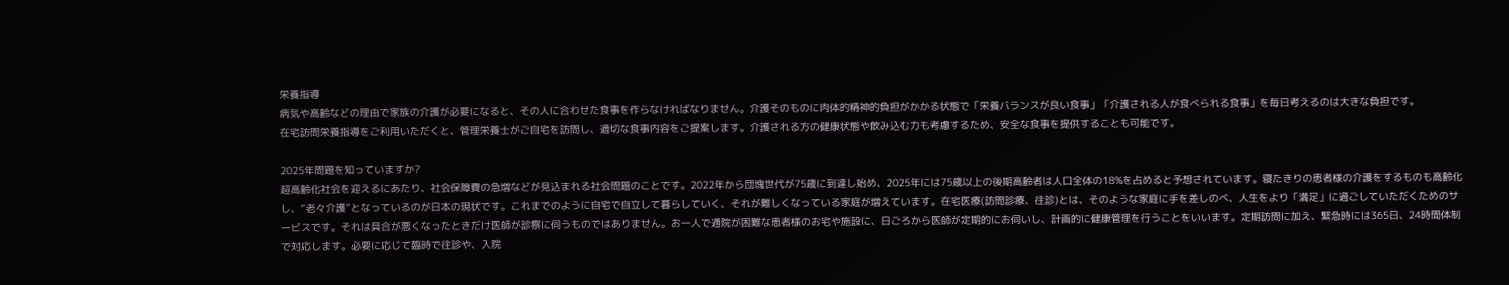栄養指導
病気や高齢などの理由で家族の介護が必要になると、その人に合わせた食事を作らなければなりません。介護そのものに肉体的精神的負担がかかる状態で「栄養バランスが良い食事」「介護される人が食べられる食事」を毎日考えるのは大きな負担です。
在宅訪問栄養指導をご利用いただくと、管理栄養士がご自宅を訪問し、適切な食事内容をご提案します。介護される方の健康状態や飲み込む力も考慮するため、安全な食事を提供することも可能です。

2025年問題を知っていますか?
超高齢化社会を迎えるにあたり、社会保障費の急増などが見込まれる社会問題のことです。2022年から団塊世代が75歳に到達し始め、2025年には75歳以上の後期高齢者は人口全体の18%を占めると予想されています。寝たきりの患者様の介護をするものも高齢化し、“老々介護”となっているのが日本の現状です。これまでのように自宅で自立して暮らしていく、それが難しくなっている家庭が増えています。在宅医療(訪問診療、往診)とは、そのような家庭に手を差しのべ、人生をより「満足」に過ごしていただくためのサービスです。それは具合が悪くなったときだけ医師が診察に伺うものではありません。お一人で通院が困難な患者様のお宅や施設に、日ごろから医師が定期的にお伺いし、計画的に健康管理を行うことをいいます。定期訪問に加え、緊急時には365日、24時間体制で対応します。必要に応じて臨時で往診や、入院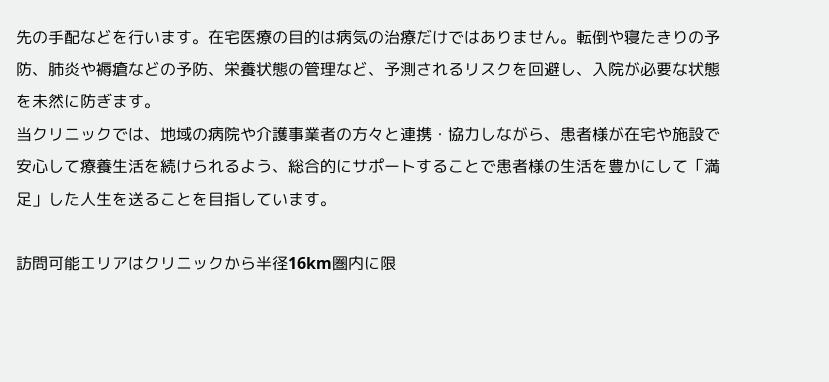先の手配などを行います。在宅医療の目的は病気の治療だけではありません。転倒や寝たきりの予防、肺炎や褥瘡などの予防、栄養状態の管理など、予測されるリスクを回避し、入院が必要な状態を未然に防ぎます。
当クリニックでは、地域の病院や介護事業者の方々と連携・協力しながら、患者様が在宅や施設で安心して療養生活を続けられるよう、総合的にサポートすることで患者様の生活を豊かにして「満足」した人生を送ることを目指しています。

訪問可能エリアはクリニックから半径16km圏内に限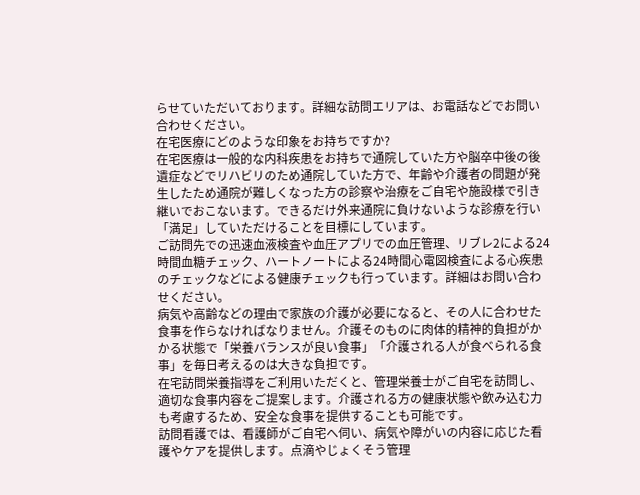らせていただいております。詳細な訪問エリアは、お電話などでお問い合わせください。
在宅医療にどのような印象をお持ちですか?
在宅医療は一般的な内科疾患をお持ちで通院していた方や脳卒中後の後遺症などでリハビリのため通院していた方で、年齢や介護者の問題が発生したため通院が難しくなった方の診察や治療をご自宅や施設様で引き継いでおこないます。できるだけ外来通院に負けないような診療を行い「満足」していただけることを目標にしています。
ご訪問先での迅速血液検査や血圧アプリでの血圧管理、リブレ2による24時間血糖チェック、ハートノートによる24時間心電図検査による心疾患のチェックなどによる健康チェックも行っています。詳細はお問い合わせください。
病気や高齢などの理由で家族の介護が必要になると、その人に合わせた食事を作らなければなりません。介護そのものに肉体的精神的負担がかかる状態で「栄養バランスが良い食事」「介護される人が食べられる食事」を毎日考えるのは大きな負担です。
在宅訪問栄養指導をご利用いただくと、管理栄養士がご自宅を訪問し、適切な食事内容をご提案します。介護される方の健康状態や飲み込む力も考慮するため、安全な食事を提供することも可能です。
訪問看護では、看護師がご自宅へ伺い、病気や障がいの内容に応じた看護やケアを提供します。点滴やじょくそう管理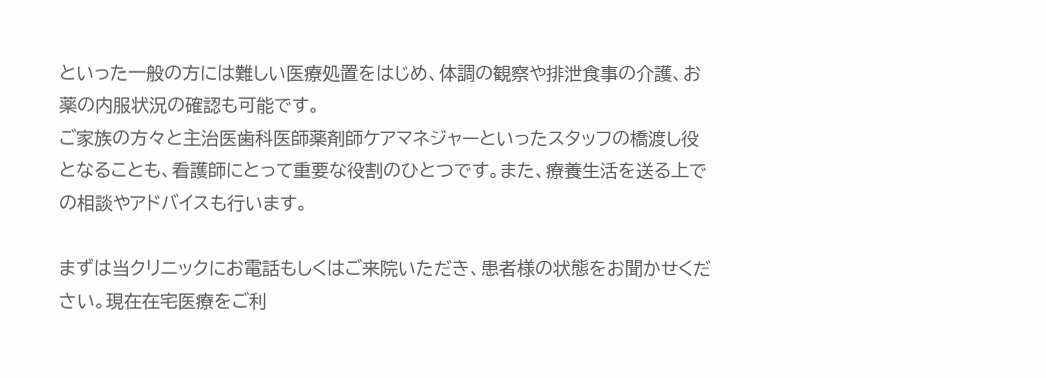といった一般の方には難しい医療処置をはじめ、体調の観察や排泄食事の介護、お薬の内服状況の確認も可能です。
ご家族の方々と主治医歯科医師薬剤師ケアマネジャーといったスタッフの橋渡し役となることも、看護師にとって重要な役割のひとつです。また、療養生活を送る上での相談やアドバイスも行います。

まずは当クリニックにお電話もしくはご来院いただき、患者様の状態をお聞かせください。現在在宅医療をご利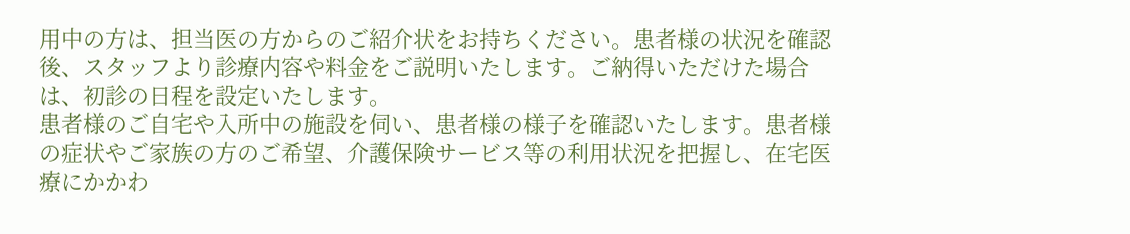用中の方は、担当医の方からのご紹介状をお持ちください。患者様の状況を確認後、スタッフより診療内容や料金をご説明いたします。ご納得いただけた場合は、初診の日程を設定いたします。
患者様のご自宅や入所中の施設を伺い、患者様の様子を確認いたします。患者様の症状やご家族の方のご希望、介護保険サービス等の利用状況を把握し、在宅医療にかかわ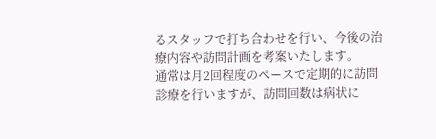るスタッフで打ち合わせを行い、今後の治療内容や訪問計画を考案いたします。
通常は月2回程度のペースで定期的に訪問診療を行いますが、訪問回数は病状に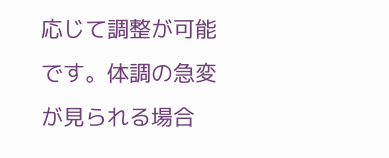応じて調整が可能です。体調の急変が見られる場合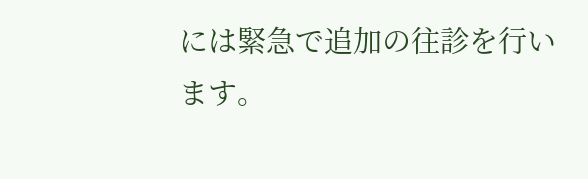には緊急で追加の往診を行います。